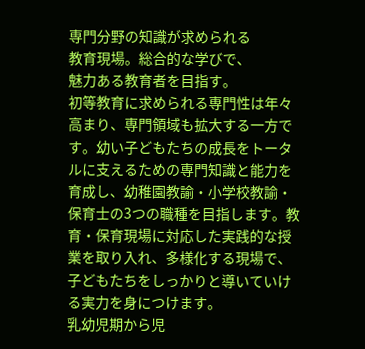専門分野の知識が求められる
教育現場。総合的な学びで、
魅力ある教育者を目指す。
初等教育に求められる専門性は年々高まり、専門領域も拡大する一方です。幼い子どもたちの成長をトータルに支えるための専門知識と能力を育成し、幼稚園教諭・小学校教諭・保育士の3つの職種を目指します。教育・保育現場に対応した実践的な授業を取り入れ、多様化する現場で、子どもたちをしっかりと導いていける実力を身につけます。
乳幼児期から児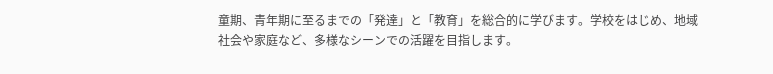童期、青年期に至るまでの「発達」と「教育」を総合的に学びます。学校をはじめ、地域社会や家庭など、多様なシーンでの活躍を目指します。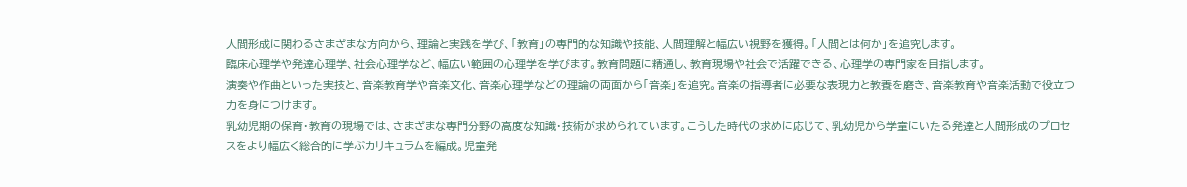人間形成に関わるさまざまな方向から、理論と実践を学び、「教育」の専門的な知識や技能、人間理解と幅広い視野を獲得。「人間とは何か」を追究します。
臨床心理学や発達心理学、社会心理学など、幅広い範囲の心理学を学びます。教育問題に精通し、教育現場や社会で活躍できる、心理学の専門家を目指します。
演奏や作曲といった実技と、音楽教育学や音楽文化、音楽心理学などの理論の両面から「音楽」を追究。音楽の指導者に必要な表現力と教養を磨き、音楽教育や音楽活動で役立つ力を身につけます。
乳幼児期の保育・教育の現場では、さまざまな専門分野の高度な知識・技術が求められています。こうした時代の求めに応じて、乳幼児から学童にいたる発達と人間形成のプロセスをより幅広く総合的に学ぶカリキュラムを編成。児童発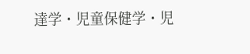達学・児童保健学・児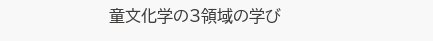童文化学の3領域の学び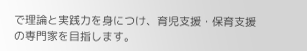で理論と実践力を身につけ、育児支援・保育支援の専門家を目指します。